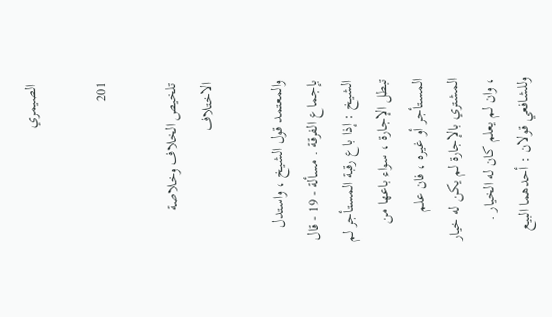الصيمري

201

تلخيص الخلاف وخلاصة الاختلاف

والمعتمد قول الشيخ ، واستدل بإجماع الفرقة . مسألة - 19 - قال الشيخ : إذا باع رقبة المستأجر لم تبطل الإجارة ، سواء باعها من المستأجر أو غيره ، فان علم المشتري بالإجارة لم يكن له خيار ، وان لم يعلم كان له الخيار . وللشافعي قولان : أحدهما البيع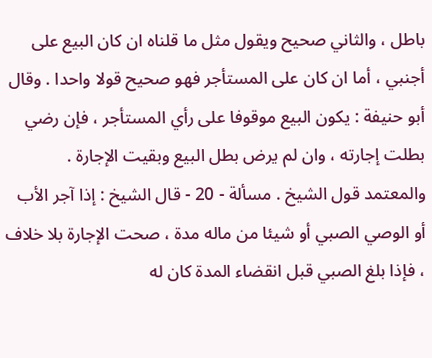باطل ، والثاني صحيح ويقول مثل ما قلناه ان كان البيع على أجنبي ، أما ان كان على المستأجر فهو صحيح قولا واحدا . وقال أبو حنيفة : يكون البيع موقوفا على رأي المستأجر ، فإن رضي بطلت إجارته ، وان لم يرض بطل البيع وبقيت الإجارة . والمعتمد قول الشيخ . مسألة - 20 - قال الشيخ : إذا آجر الأب أو الوصي الصبي أو شيئا من ماله مدة ، صحت الإجارة بلا خلاف ، فإذا بلغ الصبي قبل انقضاء المدة كان له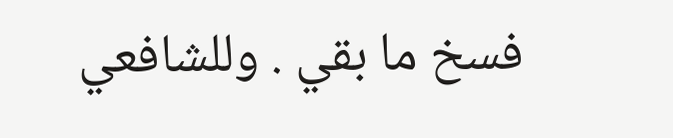فسخ ما بقي . وللشافعي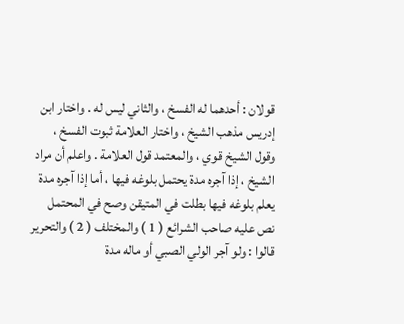قولان : أحدهما له الفسخ ، والثاني ليس له . واختار ابن إدريس مذهب الشيخ ، واختار العلامة ثبوت الفسخ ، وقول الشيخ قوي ، والمعتمد قول العلامة . واعلم أن مراد الشيخ ، إذا آجره مدة يحتمل بلوغه فيها ، أما إذا آجره مدة يعلم بلوغه فيها بطلت في المتيقن وصح في المحتمل نص عليه صاحب الشرائع ( 1 ) والمختلف ( 2 ) والتحرير قالوا : ولو آجر الولي الصبي أو ماله مدة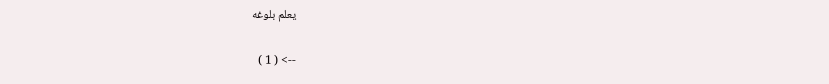يعلم بلوغه

--> ( 1 )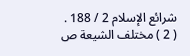شرائع الإسلام 2 / 188 . ( 2 ) مختلف الشيعة ص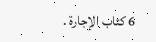6 كتاب الإجارة .